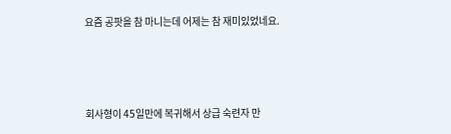요즘 공팟을 참 마니는데 어제는 참 재미있었네요.



회사형이 45일만에 복귀해서 상급 숙련자 만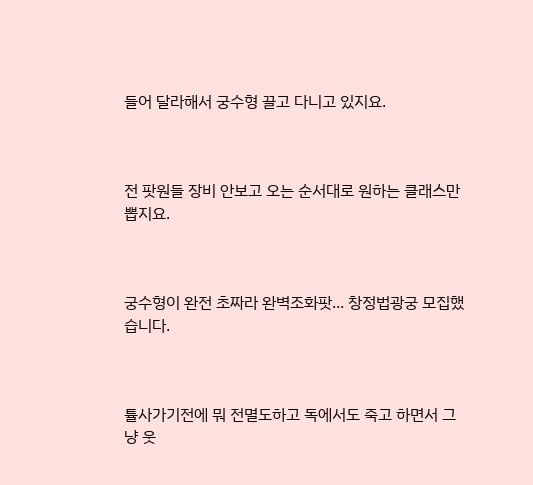들어 달라해서 궁수형 끌고 다니고 있지요.



전 팟원들 장비 안보고 오는 순서대로 원하는 클래스만 뽑지요.



궁수형이 완전 초짜라 완벽조화팟... 창정법광궁 모집했습니다.



튤사가기전에 뭐 전멸도하고 독에서도 죽고 하면서 그냥 웃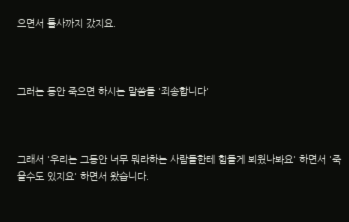으면서 튤사까지 갔지요.



그러는 동안 죽으면 하시는 말씀들 '죄송합니다'



그래서 '우리는 그동안 너무 뭐라하는 사람들한테 힘들게 뵈웠나봐요' 하면서 '죽을수도 있지요' 하면서 왔습니다.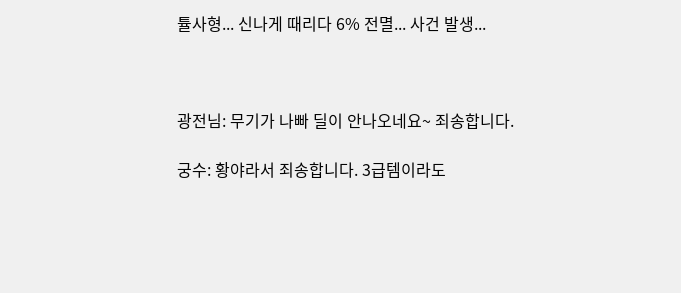튤사형... 신나게 때리다 6% 전멸... 사건 발생...



광전님: 무기가 나빠 딜이 안나오네요~ 죄송합니다.

궁수: 황야라서 죄송합니다. 3급템이라도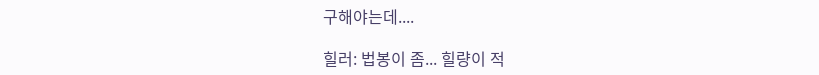구해야는데....

힐러: 법봉이 좀... 힐량이 적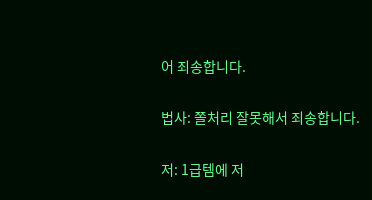어 죄송합니다.

법사: 쫄처리 잘못해서 죄송합니다.

저: 1급템에 저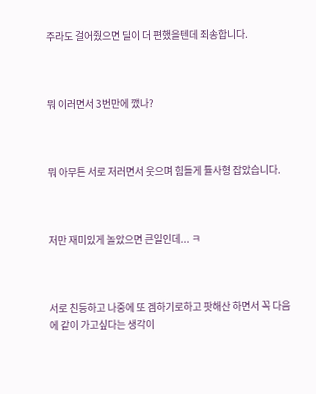주라도 걸어줬으면 딜이 더 편했을텐데 죄송합니다.



뭐 이러면서 3번만에 깼나?



뭐 아무튼 서로 저러면서 웃으며 힘들게 튤사형 잡았습니다.



저만 재미있게 놀았으면 큰일인데... ㅋ



서로 친등하고 나중에 또 겜하기로하고 팟해산 하면서 꼭 다음에 같이 가고싶다는 생각이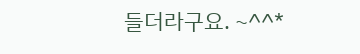들더라구요. ~^^*